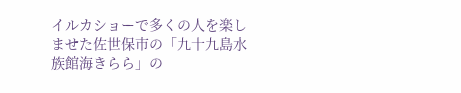イルカショーで多くの人を楽しませた佐世保市の「九十九島水族館海きらら」の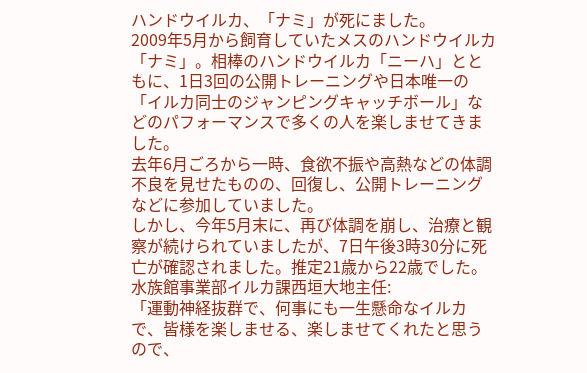ハンドウイルカ、「ナミ」が死にました。
2009年5月から飼育していたメスのハンドウイルカ「ナミ」。相棒のハンドウイルカ「ニーハ」とともに、1日3回の公開トレーニングや日本唯一の「イルカ同士のジャンピングキャッチボール」などのパフォーマンスで多くの人を楽しませてきました。
去年6月ごろから一時、食欲不振や高熱などの体調不良を見せたものの、回復し、公開トレーニングなどに参加していました。
しかし、今年5月末に、再び体調を崩し、治療と観察が続けられていましたが、7日午後3時30分に死亡が確認されました。推定21歳から22歳でした。
水族館事業部イルカ課西垣大地主任:
「運動神経抜群で、何事にも一生懸命なイルカで、皆様を楽しませる、楽しませてくれたと思うので、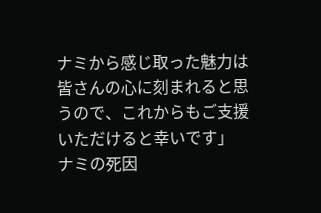ナミから感じ取った魅力は皆さんの心に刻まれると思うので、これからもご支援いただけると幸いです」
ナミの死因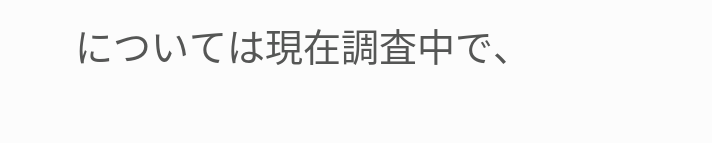については現在調査中で、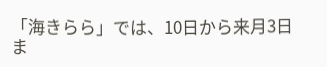「海きらら」では、10日から来月3日ま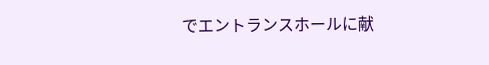でエントランスホールに献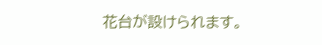花台が設けられます。